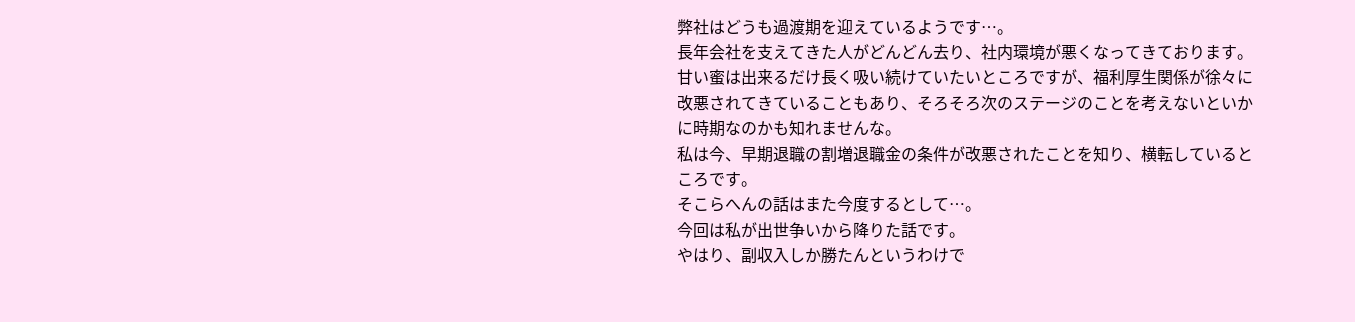弊社はどうも過渡期を迎えているようです…。
長年会社を支えてきた人がどんどん去り、社内環境が悪くなってきております。
甘い蜜は出来るだけ長く吸い続けていたいところですが、福利厚生関係が徐々に改悪されてきていることもあり、そろそろ次のステージのことを考えないといかに時期なのかも知れませんな。
私は今、早期退職の割増退職金の条件が改悪されたことを知り、横転しているところです。
そこらへんの話はまた今度するとして…。
今回は私が出世争いから降りた話です。
やはり、副収入しか勝たんというわけで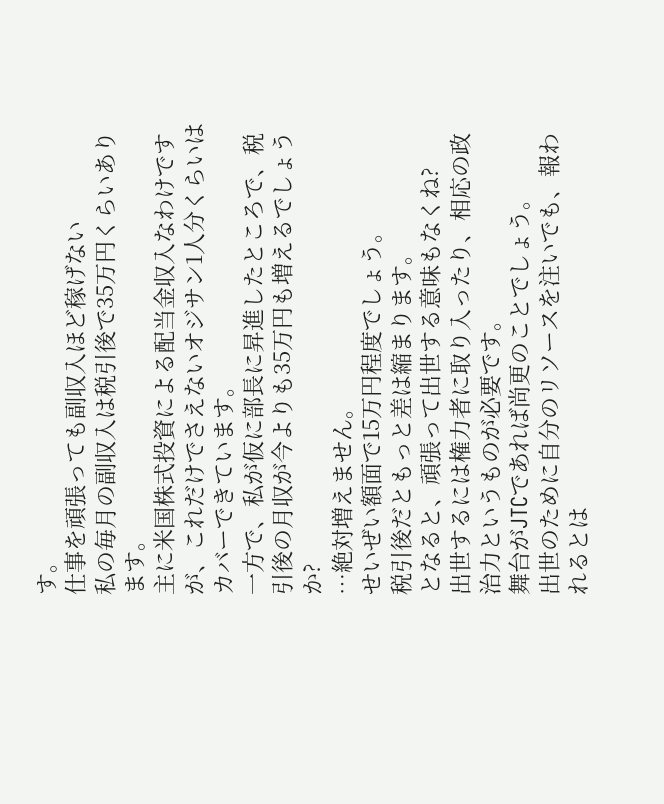す。
仕事を頑張っても副収入ほど稼げない
私の毎月の副収入は税引後で35万円くらいあります。
主に米国株式投資による配当金収入なわけですが、これだけでさえないオジサン1人分くらいはカバーできています。
一方で、私が仮に部長に昇進したところで、税引後の月収が今よりも35万円も増えるでしょうか?
…絶対増えません。
せいぜい額面で15万円程度でしょう。
税引後だともっと差は縮まります。
となると、頑張って出世する意味もなくね?
出世するには権力者に取り入ったり、相応の政治力というものが必要です。
舞台がJTCであれば尚更のことでしょう。
出世のために自分のリソースを注いでも、報われるとは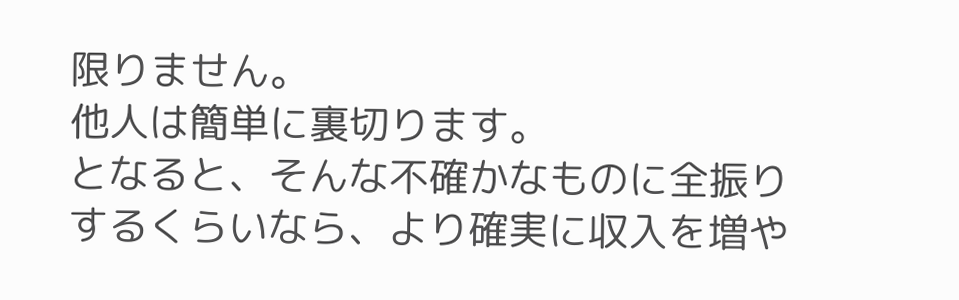限りません。
他人は簡単に裏切ります。
となると、そんな不確かなものに全振りするくらいなら、より確実に収入を増や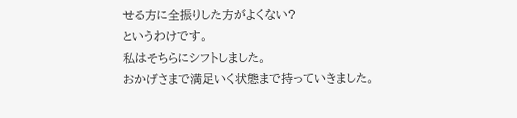せる方に全振りした方がよくない?
というわけです。
私はそちらにシフトしました。
おかげさまで満足いく状態まで持っていきました。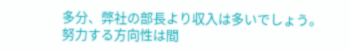多分、弊社の部長より収入は多いでしょう。
努力する方向性は間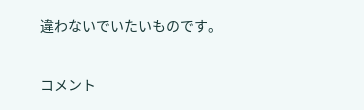違わないでいたいものです。


コメント